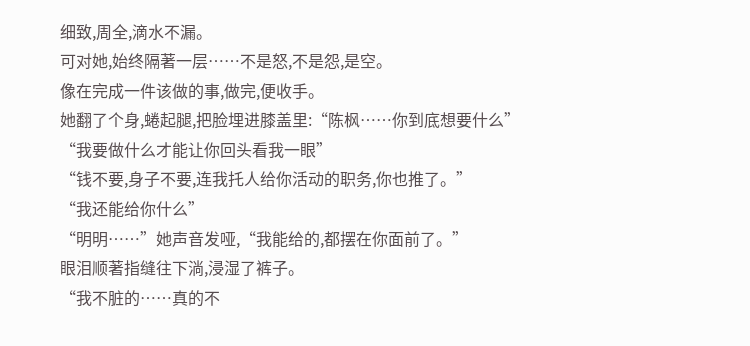细致,周全,滴水不漏。
可对她,始终隔著一层……不是怒,不是怨,是空。
像在完成一件该做的事,做完,便收手。
她翻了个身,蜷起腿,把脸埋进膝盖里:“陈枫……你到底想要什么”
“我要做什么才能让你回头看我一眼”
“钱不要,身子不要,连我托人给你活动的职务,你也推了。”
“我还能给你什么”
“明明……”她声音发哑,“我能给的,都摆在你面前了。”
眼泪顺著指缝往下淌,浸湿了裤子。
“我不脏的……真的不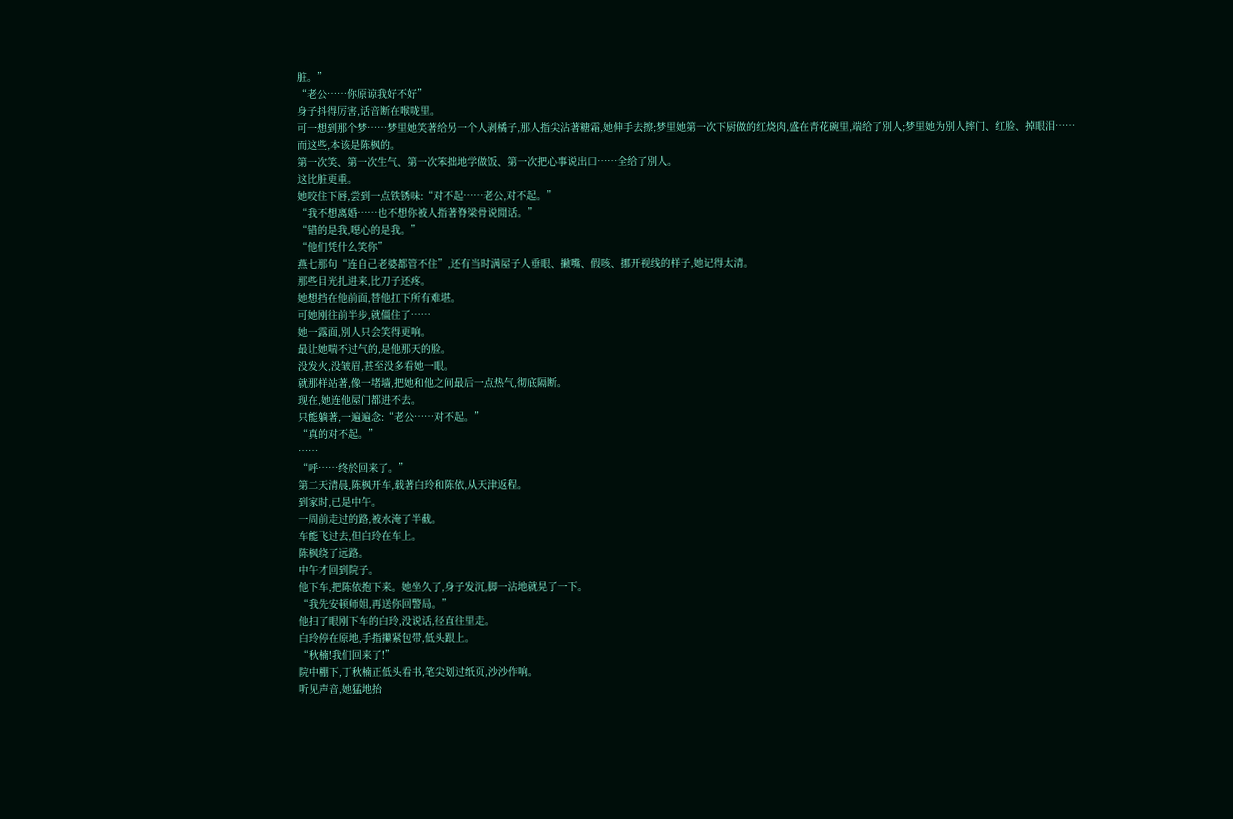脏。”
“老公……你原谅我好不好”
身子抖得厉害,话音断在喉咙里。
可一想到那个梦……梦里她笑著给另一个人剥橘子,那人指尖沾著糖霜,她伸手去擦;梦里她第一次下厨做的红烧肉,盛在青花碗里,端给了別人;梦里她为別人摔门、红脸、掉眼泪……
而这些,本该是陈枫的。
第一次笑、第一次生气、第一次笨拙地学做饭、第一次把心事说出口……全给了別人。
这比脏更重。
她咬住下唇,尝到一点铁锈味:“对不起……老公,对不起。”
“我不想离婚……也不想你被人指著脊梁骨说閒话。”
“错的是我,噁心的是我。”
“他们凭什么笑你”
燕七那句“连自己老婆都管不住”,还有当时满屋子人垂眼、撇嘴、假咳、挪开视线的样子,她记得太清。
那些目光扎进来,比刀子还疼。
她想挡在他前面,替他扛下所有难堪。
可她刚往前半步,就僵住了……
她一露面,別人只会笑得更响。
最让她喘不过气的,是他那天的脸。
没发火,没皱眉,甚至没多看她一眼。
就那样站著,像一堵墙,把她和他之间最后一点热气,彻底隔断。
现在,她连他屋门都进不去。
只能躺著,一遍遍念:“老公……对不起。”
“真的对不起。”
……
“呼……终於回来了。”
第二天清晨,陈枫开车,载著白玲和陈依,从天津返程。
到家时,已是中午。
一周前走过的路,被水淹了半截。
车能飞过去,但白玲在车上。
陈枫绕了远路。
中午才回到院子。
他下车,把陈依抱下来。她坐久了,身子发沉,脚一沾地就晃了一下。
“我先安顿师姐,再送你回警局。”
他扫了眼刚下车的白玲,没说话,径直往里走。
白玲停在原地,手指攥紧包带,低头跟上。
“秋楠!我们回来了!”
院中棚下,丁秋楠正低头看书,笔尖划过纸页,沙沙作响。
听见声音,她猛地抬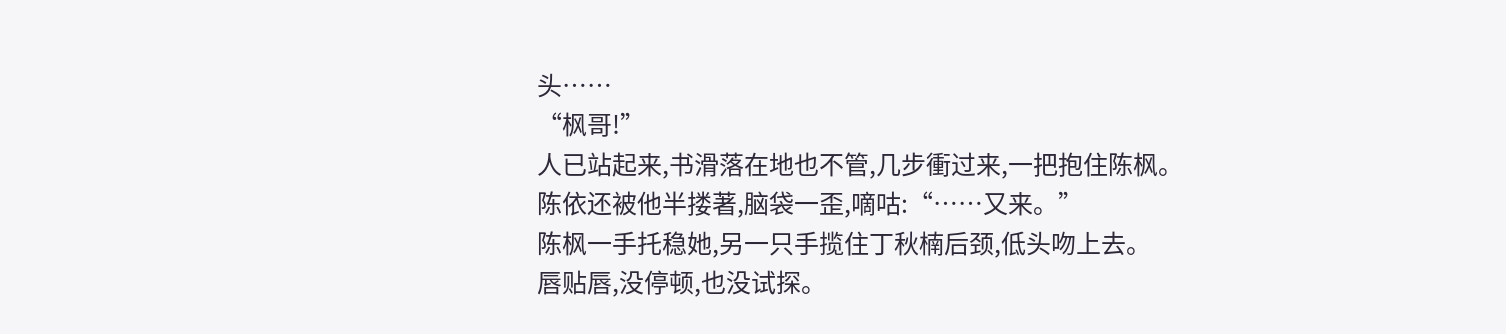头……
“枫哥!”
人已站起来,书滑落在地也不管,几步衝过来,一把抱住陈枫。
陈依还被他半搂著,脑袋一歪,嘀咕:“……又来。”
陈枫一手托稳她,另一只手揽住丁秋楠后颈,低头吻上去。
唇贴唇,没停顿,也没试探。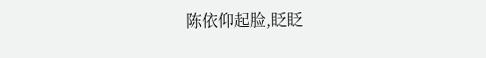陈依仰起脸,眨眨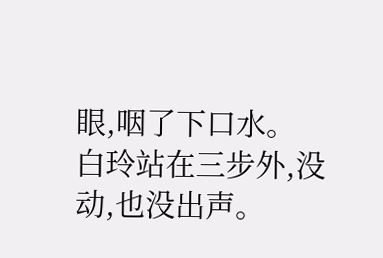眼,咽了下口水。
白玲站在三步外,没动,也没出声。